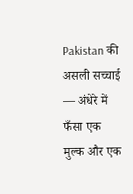Pakistan की असली सच्चाई — अंधेरे में फँसा एक मुल्क और एक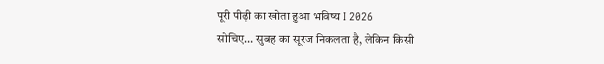पूरी पीढ़ी का खोता हुआ भविष्य I 2026
सोचिए… सुबह का सूरज निकलता है, लेकिन किसी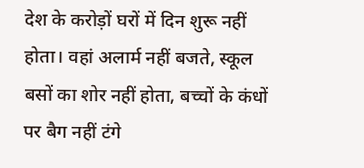देश के करोड़ों घरों में दिन शुरू नहीं होता। वहां अलार्म नहीं बजते, स्कूल बसों का शोर नहीं होता, बच्चों के कंधों पर बैग नहीं टंगे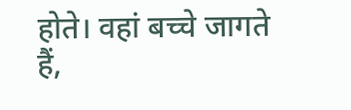होते। वहां बच्चे जागते हैं,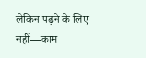लेकिन पढ़ने के लिए नहीं—काम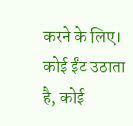करने के लिए। कोई ईंट उठाता है, कोई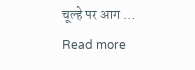चूल्हे पर आग … Read more